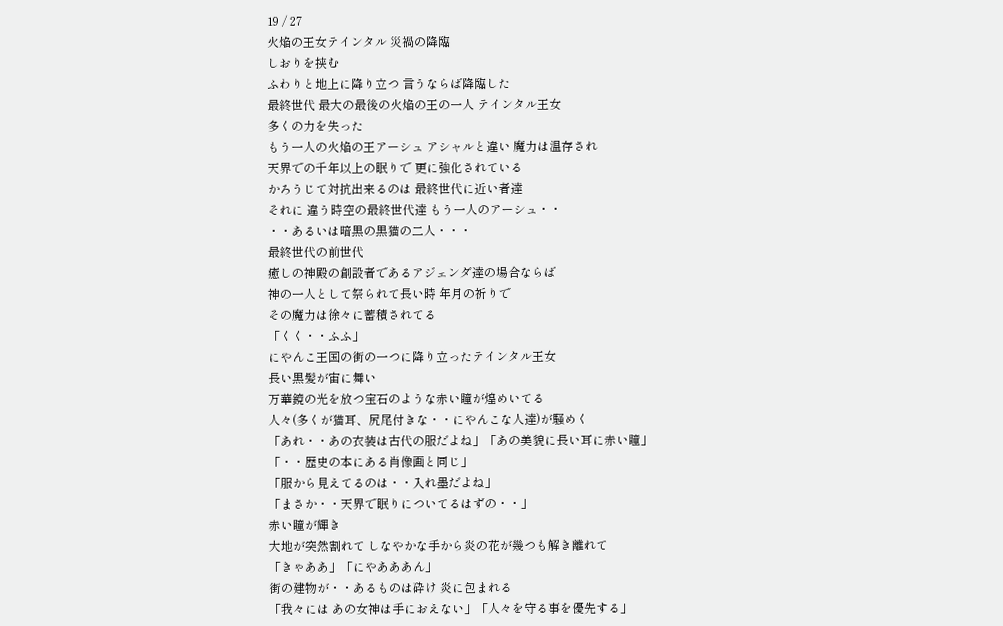19 / 27
火焔の王女テインタル 災禍の降臨
しおりを挟む
ふわりと地上に降り立つ 言うならば降臨した
最終世代 最大の最後の火焔の王の一人 テインタル王女
多くの力を失った
もう一人の火焔の王アーシュ アシャルと違い 魔力は温存され
天界での千年以上の眠りで 更に強化されている
かろうじて対抗出来るのは 最終世代に近い者達
それに 違う時空の最終世代達 もう一人のアーシュ・・
・・あるいは暗黒の黒猫の二人・・・
最終世代の前世代
癒しの神殿の創設者であるアジェンダ達の場合ならば
神の一人として祭られて長い時 年月の祈りで
その魔力は徐々に蓄積されてる
「くく・・ふふ」
にやんこ王国の街の一つに降り立ったテインタル王女
長い黒髪が宙に舞い
万華鏡の光を放つ宝石のような赤い瞳が煌めいてる
人々(多くが猫耳、尻尾付きな・・にやんこな人達)が騒めく
「あれ・・あの衣装は古代の服だよね」「あの美貌に長い耳に赤い瞳」
「・・歴史の本にある肖像画と同じ」
「服から見えてるのは・・入れ墨だよね」
「まさか・・天界で眠りについてるはずの・・」
赤い瞳が輝き
大地が突然割れて しなやかな手から炎の花が幾つも解き離れて
「きゃああ」「にやあああん」
街の建物が・・あるものは砕け 炎に包まれる
「我々には あの女神は手におえない」「人々を守る事を優先する」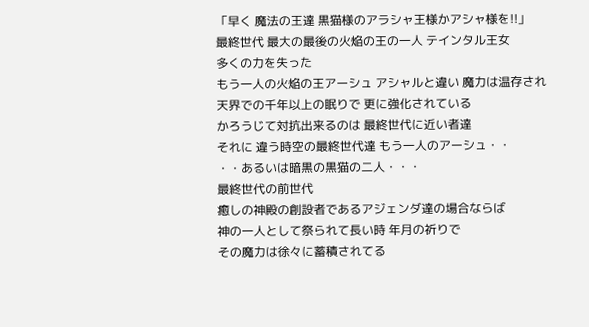「早く 魔法の王達 黒猫様のアラシャ王様かアシャ様を!!」
最終世代 最大の最後の火焔の王の一人 テインタル王女
多くの力を失った
もう一人の火焔の王アーシュ アシャルと違い 魔力は温存され
天界での千年以上の眠りで 更に強化されている
かろうじて対抗出来るのは 最終世代に近い者達
それに 違う時空の最終世代達 もう一人のアーシュ・・
・・あるいは暗黒の黒猫の二人・・・
最終世代の前世代
癒しの神殿の創設者であるアジェンダ達の場合ならば
神の一人として祭られて長い時 年月の祈りで
その魔力は徐々に蓄積されてる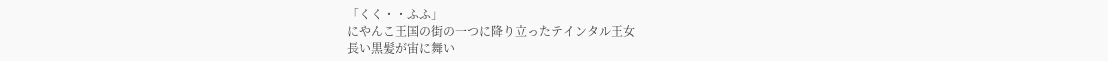「くく・・ふふ」
にやんこ王国の街の一つに降り立ったテインタル王女
長い黒髪が宙に舞い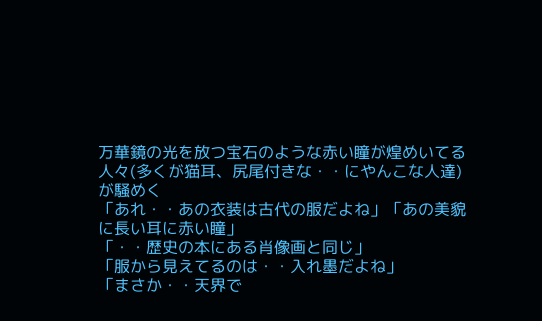万華鏡の光を放つ宝石のような赤い瞳が煌めいてる
人々(多くが猫耳、尻尾付きな・・にやんこな人達)が騒めく
「あれ・・あの衣装は古代の服だよね」「あの美貌に長い耳に赤い瞳」
「・・歴史の本にある肖像画と同じ」
「服から見えてるのは・・入れ墨だよね」
「まさか・・天界で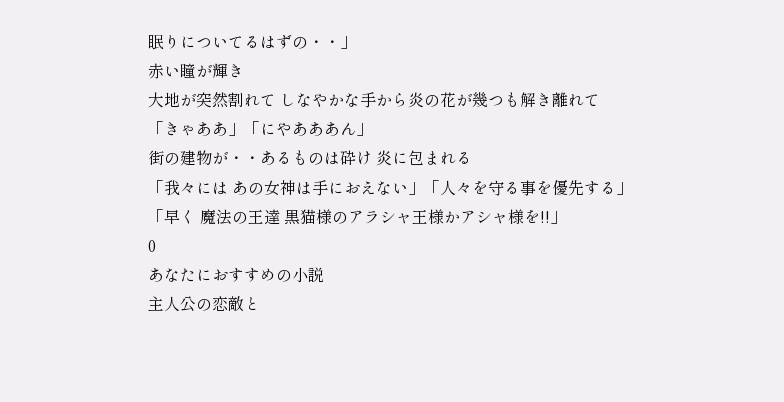眠りについてるはずの・・」
赤い瞳が輝き
大地が突然割れて しなやかな手から炎の花が幾つも解き離れて
「きゃああ」「にやあああん」
街の建物が・・あるものは砕け 炎に包まれる
「我々には あの女神は手におえない」「人々を守る事を優先する」
「早く 魔法の王達 黒猫様のアラシャ王様かアシャ様を!!」
0
あなたにおすすめの小説
主人公の恋敵と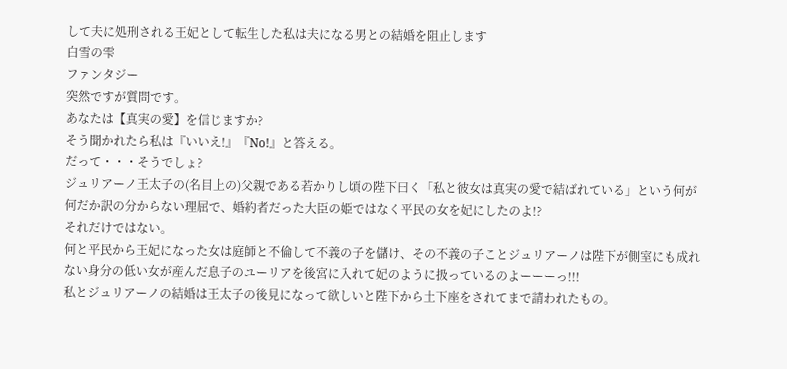して夫に処刑される王妃として転生した私は夫になる男との結婚を阻止します
白雪の雫
ファンタジー
突然ですが質問です。
あなたは【真実の愛】を信じますか?
そう聞かれたら私は『いいえ!』『No!』と答える。
だって・・・そうでしょ?
ジュリアーノ王太子の(名目上の)父親である若かりし頃の陛下曰く「私と彼女は真実の愛で結ばれている」という何が何だか訳の分からない理屈で、婚約者だった大臣の姫ではなく平民の女を妃にしたのよ!?
それだけではない。
何と平民から王妃になった女は庭師と不倫して不義の子を儲け、その不義の子ことジュリアーノは陛下が側室にも成れない身分の低い女が産んだ息子のユーリアを後宮に入れて妃のように扱っているのよーーーっ!!!
私とジュリアーノの結婚は王太子の後見になって欲しいと陛下から土下座をされてまで請われたもの。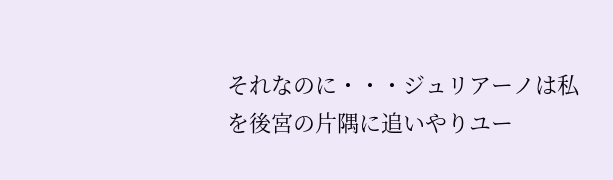それなのに・・・ジュリアーノは私を後宮の片隅に追いやりユー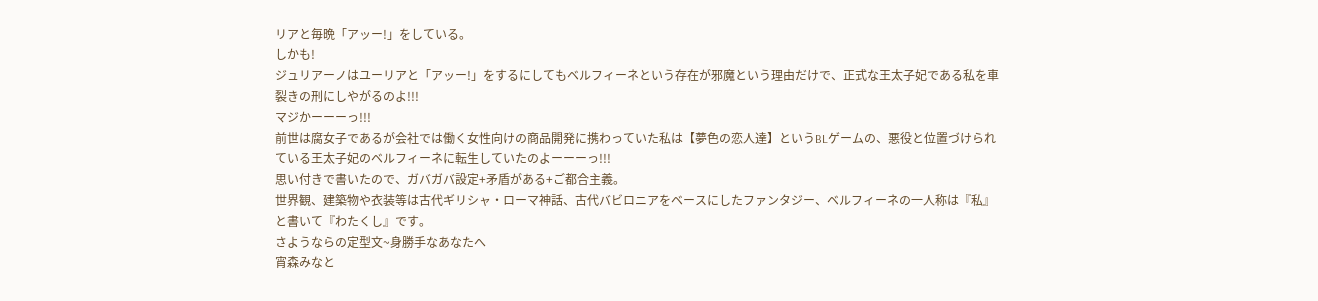リアと毎晩「アッー!」をしている。
しかも!
ジュリアーノはユーリアと「アッー!」をするにしてもベルフィーネという存在が邪魔という理由だけで、正式な王太子妃である私を車裂きの刑にしやがるのよ!!!
マジかーーーっ!!!
前世は腐女子であるが会社では働く女性向けの商品開発に携わっていた私は【夢色の恋人達】というBLゲームの、悪役と位置づけられている王太子妃のベルフィーネに転生していたのよーーーっ!!!
思い付きで書いたので、ガバガバ設定+矛盾がある+ご都合主義。
世界観、建築物や衣装等は古代ギリシャ・ローマ神話、古代バビロニアをベースにしたファンタジー、ベルフィーネの一人称は『私』と書いて『わたくし』です。
さようならの定型文~身勝手なあなたへ
宵森みなと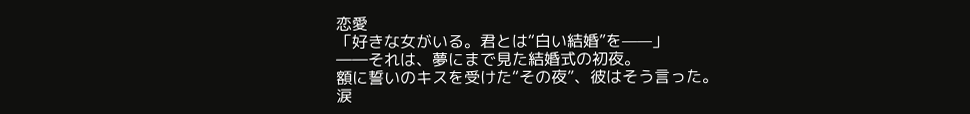恋愛
「好きな女がいる。君とは“白い結婚”を——」
――それは、夢にまで見た結婚式の初夜。
額に誓いのキスを受けた“その夜”、彼はそう言った。
涙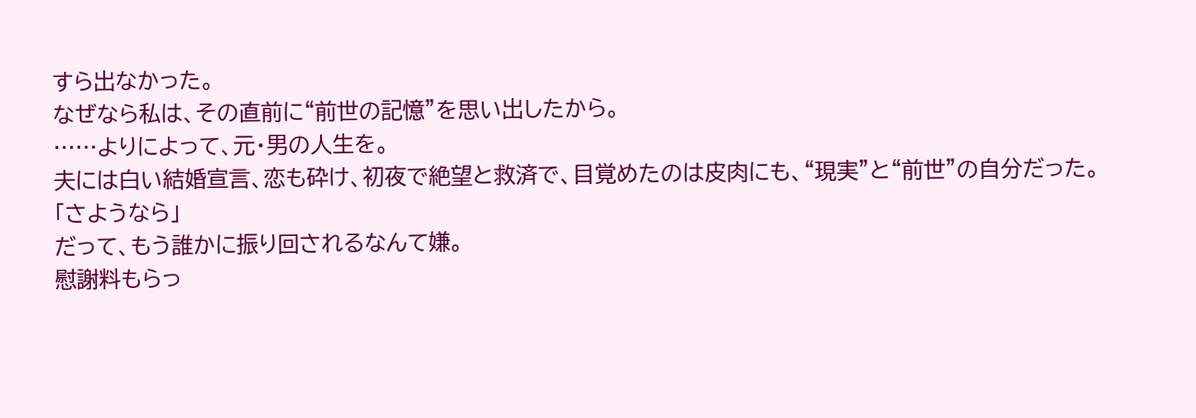すら出なかった。
なぜなら私は、その直前に“前世の記憶”を思い出したから。
……よりによって、元・男の人生を。
夫には白い結婚宣言、恋も砕け、初夜で絶望と救済で、目覚めたのは皮肉にも、“現実”と“前世”の自分だった。
「さようなら」
だって、もう誰かに振り回されるなんて嫌。
慰謝料もらっ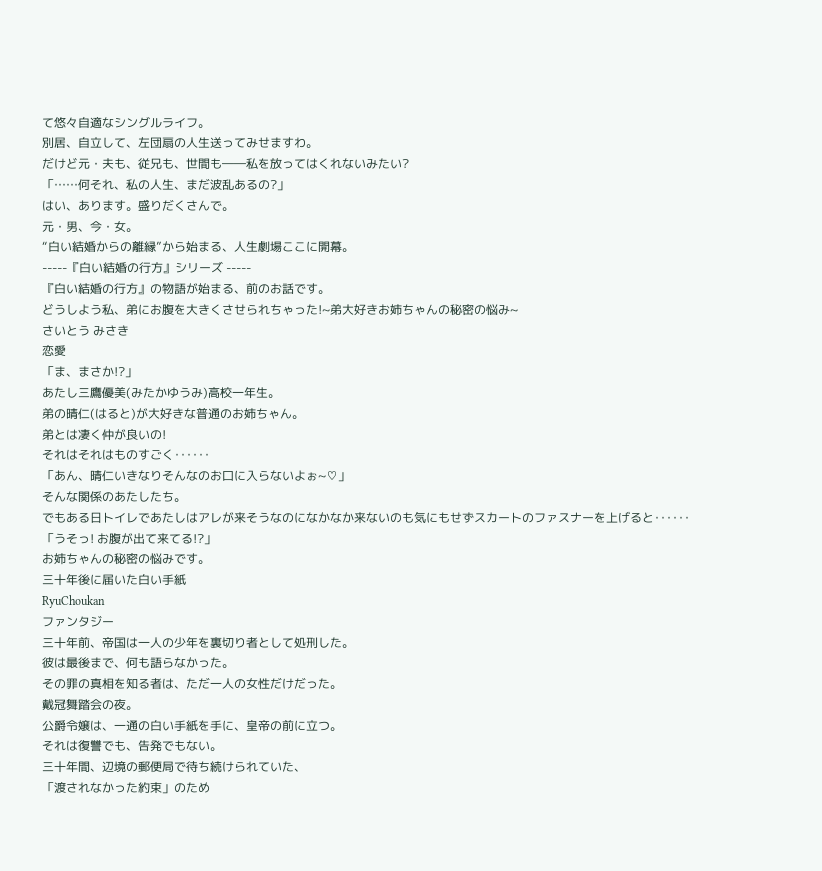て悠々自適なシングルライフ。
別居、自立して、左団扇の人生送ってみせますわ。
だけど元・夫も、従兄も、世間も――私を放ってはくれないみたい?
「……何それ、私の人生、まだ波乱あるの?」
はい、あります。盛りだくさんで。
元・男、今・女。
“白い結婚からの離縁”から始まる、人生劇場ここに開幕。
-----『白い結婚の行方』シリーズ -----
『白い結婚の行方』の物語が始まる、前のお話です。
どうしよう私、弟にお腹を大きくさせられちゃった!~弟大好きお姉ちゃんの秘密の悩み~
さいとう みさき
恋愛
「ま、まさか!?」
あたし三鷹優美(みたかゆうみ)高校一年生。
弟の晴仁(はると)が大好きな普通のお姉ちゃん。
弟とは凄く仲が良いの!
それはそれはものすごく‥‥‥
「あん、晴仁いきなりそんなのお口に入らないよぉ~♡」
そんな関係のあたしたち。
でもある日トイレであたしはアレが来そうなのになかなか来ないのも気にもせずスカートのファスナーを上げると‥‥‥
「うそっ! お腹が出て来てる!?」
お姉ちゃんの秘密の悩みです。
三十年後に届いた白い手紙
RyuChoukan
ファンタジー
三十年前、帝国は一人の少年を裏切り者として処刑した。
彼は最後まで、何も語らなかった。
その罪の真相を知る者は、ただ一人の女性だけだった。
戴冠舞踏会の夜。
公爵令嬢は、一通の白い手紙を手に、皇帝の前に立つ。
それは復讐でも、告発でもない。
三十年間、辺境の郵便局で待ち続けられていた、
「渡されなかった約束」のため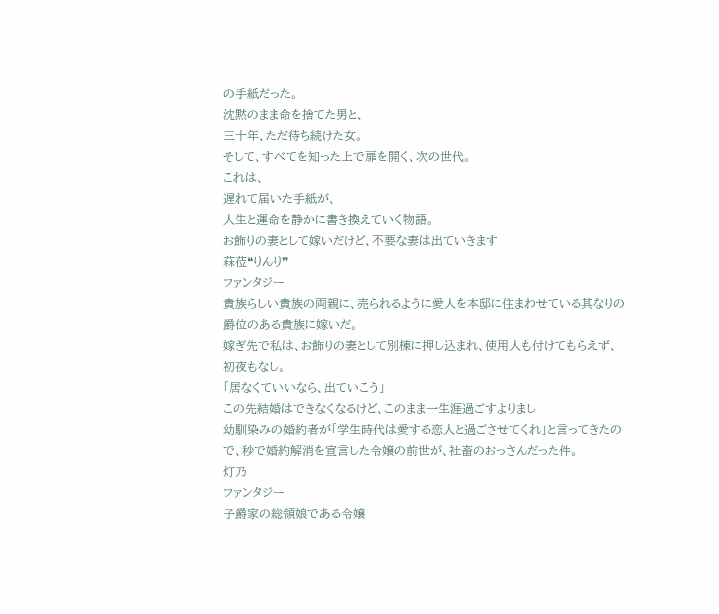の手紙だった。
沈黙のまま命を捨てた男と、
三十年、ただ待ち続けた女。
そして、すべてを知った上で扉を開く、次の世代。
これは、
遅れて届いた手紙が、
人生と運命を静かに書き換えていく物語。
お飾りの妻として嫁いだけど、不要な妻は出ていきます
菻莅❝りんり❞
ファンタジー
貴族らしい貴族の両親に、売られるように愛人を本邸に住まわせている其なりの爵位のある貴族に嫁いだ。
嫁ぎ先で私は、お飾りの妻として別棟に押し込まれ、使用人も付けてもらえず、初夜もなし。
「居なくていいなら、出ていこう」
この先結婚はできなくなるけど、このまま一生涯過ごすよりまし
幼馴染みの婚約者が「学生時代は愛する恋人と過ごさせてくれ」と言ってきたので、秒で婚約解消を宣言した令嬢の前世が、社畜のおっさんだった件。
灯乃
ファンタジー
子爵家の総領娘である令嬢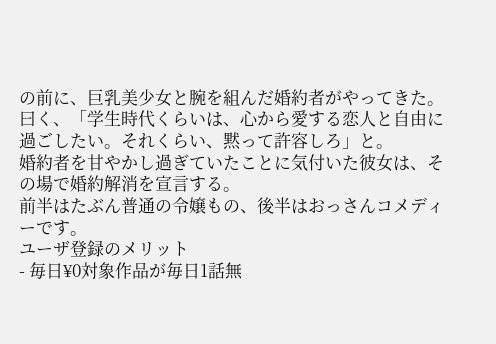の前に、巨乳美少女と腕を組んだ婚約者がやってきた。
曰く、「学生時代くらいは、心から愛する恋人と自由に過ごしたい。それくらい、黙って許容しろ」と。
婚約者を甘やかし過ぎていたことに気付いた彼女は、その場で婚約解消を宣言する。
前半はたぶん普通の令嬢もの、後半はおっさんコメディーです。
ユーザ登録のメリット
- 毎日¥0対象作品が毎日1話無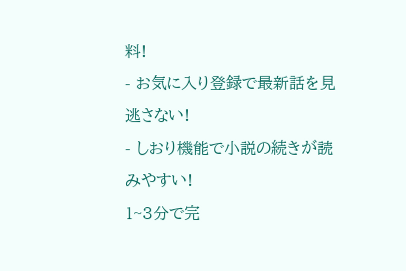料!
- お気に入り登録で最新話を見逃さない!
- しおり機能で小説の続きが読みやすい!
1~3分で完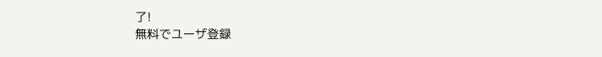了!
無料でユーザ登録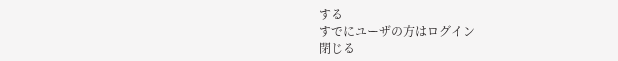する
すでにユーザの方はログイン
閉じる